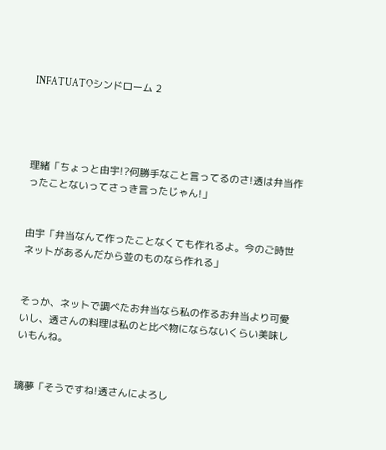INFATUATOシンドローム 2




理緒「ちょっと由宇!?何勝手なこと言ってるのさ!透は弁当作ったことないってさっき言ったじゃん!」


由宇「弁当なんて作ったことなくても作れるよ。今のご時世ネットがあるんだから並のものなら作れる」


そっか、ネットで調べたお弁当なら私の作るお弁当より可愛いし、透さんの料理は私のと比べ物にならないくらい美味しいもんね。


璃夢「そうですね!透さんによろし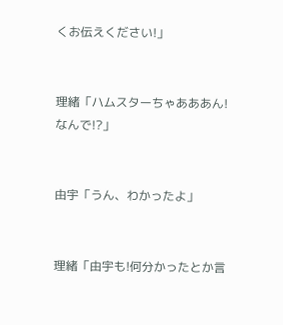くお伝えください!」


理緒「ハムスターちゃあああん!なんで!?」


由宇「うん、わかったよ」


理緒「由宇も!何分かったとか言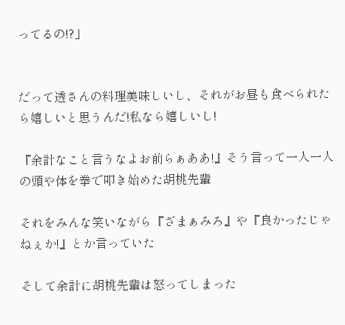ってるの!?」


だって透さんの料理美味しいし、それがお昼も食べられたら嬉しいと思うんだ!私なら嬉しいし!

『余計なこと言うなよお前らぁああ!』そう言って一人一人の頭や体を拳で叩き始めた胡桃先輩

それをみんな笑いながら『ざまぁみろ』や『良かったじゃねぇか!』とか言っていた

そして余計に胡桃先輩は怒ってしまった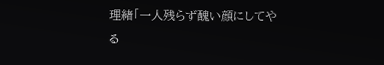理緒「一人残らず醜い顔にしてやる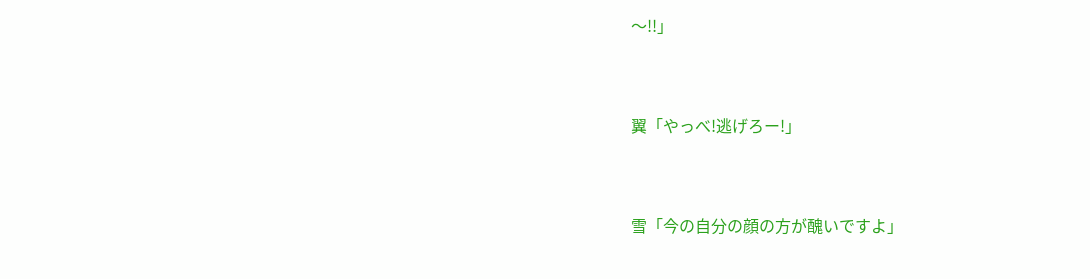〜!!」


翼「やっべ!逃げろー!」


雪「今の自分の顔の方が醜いですよ」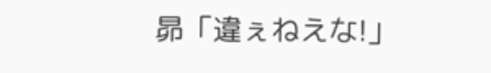昴「違ぇねえな!」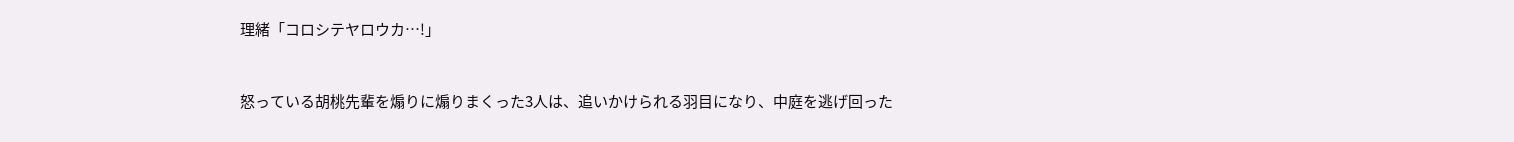理緒「コロシテヤロウカ…!」


怒っている胡桃先輩を煽りに煽りまくった3人は、追いかけられる羽目になり、中庭を逃げ回った